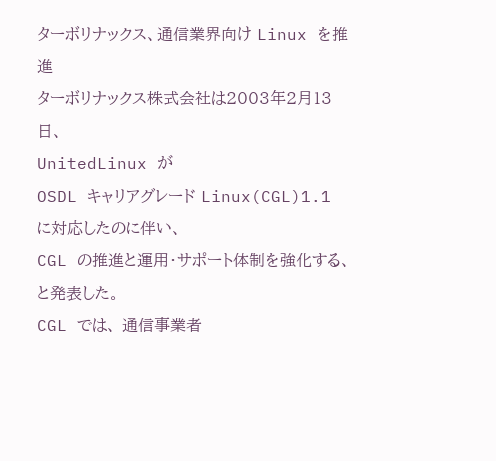ターボリナックス、通信業界向け Linux を推進
ターボリナックス株式会社は2003年2月13日、
UnitedLinux が
OSDL キャリアグレード Linux(CGL)1.1 に対応したのに伴い、
CGL の推進と運用・サポート体制を強化する、と発表した。
CGL では、 通信事業者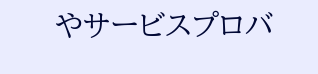やサービスプロバ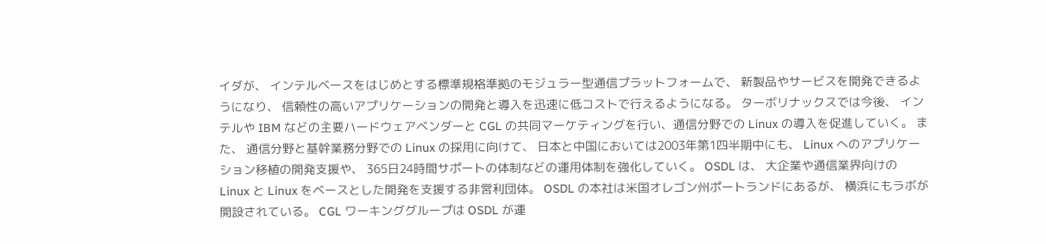イダが、 インテルベースをはじめとする標準規格準拠のモジュラー型通信プラットフォームで、 新製品やサービスを開発できるようになり、 信頼性の高いアプリケーションの開発と導入を迅速に低コストで行えるようになる。 ターボリナックスでは今後、 インテルや IBM などの主要ハードウェアベンダーと CGL の共同マーケティングを行い、通信分野での Linux の導入を促進していく。 また、 通信分野と基幹業務分野での Linux の採用に向けて、 日本と中国においては2003年第1四半期中にも、 Linux へのアプリケーション移植の開発支援や、 365日24時間サポートの体制などの運用体制を強化していく。 OSDL は、 大企業や通信業界向けの Linux と Linux をベースとした開発を支援する非営利団体。 OSDL の本社は米国オレゴン州ポートランドにあるが、 横浜にもラボが開設されている。 CGL ワーキンググループは OSDL が運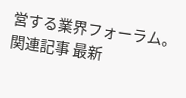営する業界フォーラム。 関連記事 最新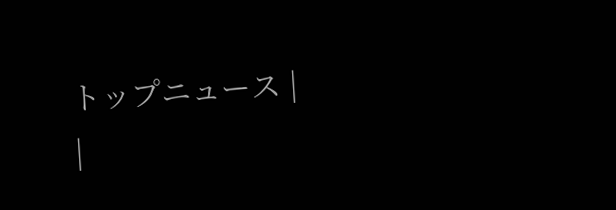トップニュース |
|